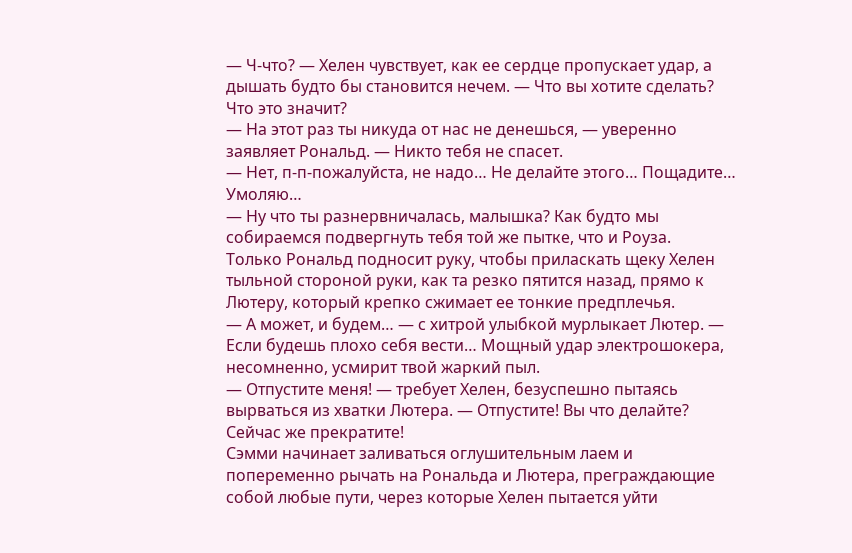— Ч-что? — Хелен чувствует, как ее сердце пропускает удар, а дышать будто бы становится нечем. — Что вы хотите сделать? Что это значит?
— На этот раз ты никуда от нас не денешься, — уверенно заявляет Рональд. — Никто тебя не спасет.
— Нет, п-п-пожалуйста, не надо… Не делайте этого… Пощадите… Умоляю…
— Ну что ты разнервничалась, малышка? Как будто мы собираемся подвергнуть тебя той же пытке, что и Роуза.
Только Рональд подносит руку, чтобы приласкать щеку Хелен тыльной стороной руки, как та резко пятится назад, прямо к Лютеру, который крепко сжимает ее тонкие предплечья.
— А может, и будем… — с хитрой улыбкой мурлыкает Лютер. — Если будешь плохо себя вести… Мощный удар электрошокера, несомненно, усмирит твой жаркий пыл.
— Отпустите меня! — требует Хелен, безуспешно пытаясь вырваться из хватки Лютера. — Отпустите! Вы что делайте? Сейчас же прекратите!
Сэмми начинает заливаться оглушительным лаем и попеременно рычать на Рональда и Лютера, преграждающие собой любые пути, через которые Хелен пытается уйти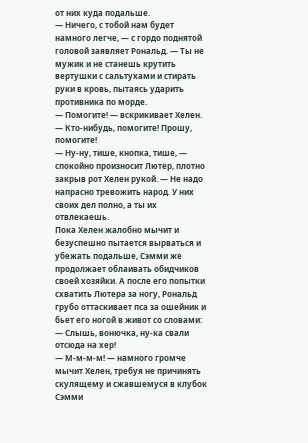от них куда подальше.
— Ничего, с тобой нам будет намного легче, — с гордо поднятой головой заявляет Рональд. — Ты не мужик и не станешь крутить вертушки с сальтухами и стирать руки в кровь, пытаясь ударить противника по морде.
— Помогите! — вскрикивает Хелен. — Кто-нибудь, помогите! Прошу, помогите!
— Ну-ну, тише, кнопка, тише, — спокойно произносит Лютер, плотно закрыв рот Хелен рукой. — Не надо напрасно тревожить народ. У них своих дел полно, а ты их отвлекаешь.
Пока Хелен жалобно мычит и безуспешно пытается вырваться и убежать подальше, Сэмми же продолжает облаивать обидчиков своей хозяйки. А после его попытки схватить Лютера за ногу, Рональд грубо оттаскивает пса за ошейник и бьет его ногой в живот со словами:
— Слышь, вонючка, ну-ка свали отсюда на хер!
— М-м-м-м! — намного громче мычит Хелен, требуя не причинять скулящему и сжавшемуся в клубок Сэмми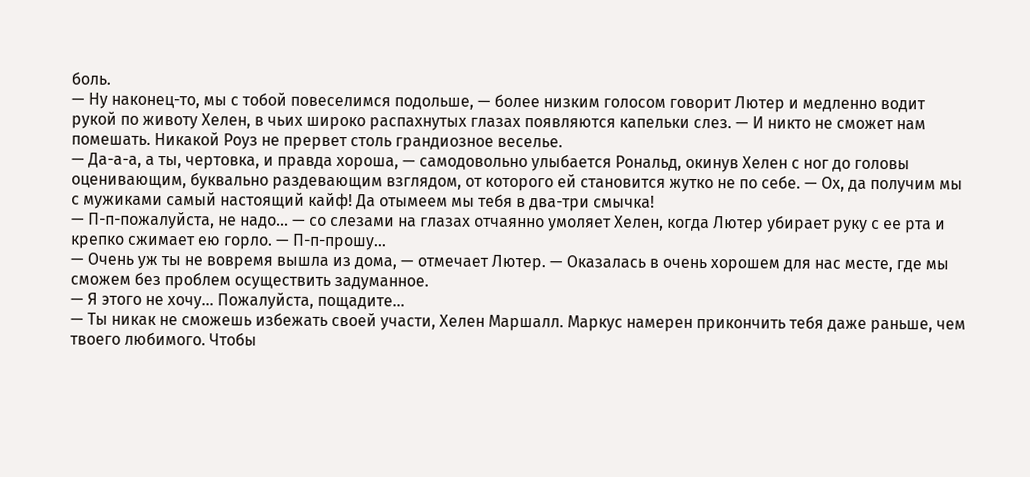боль.
— Ну наконец-то, мы с тобой повеселимся подольше, — более низким голосом говорит Лютер и медленно водит рукой по животу Хелен, в чьих широко распахнутых глазах появляются капельки слез. — И никто не сможет нам помешать. Никакой Роуз не прервет столь грандиозное веселье.
— Да-а-а, а ты, чертовка, и правда хороша, — самодовольно улыбается Рональд, окинув Хелен с ног до головы оценивающим, буквально раздевающим взглядом, от которого ей становится жутко не по себе. — Ох, да получим мы с мужиками самый настоящий кайф! Да отымеем мы тебя в два-три смычка!
— П-п-пожалуйста, не надо… — со слезами на глазах отчаянно умоляет Хелен, когда Лютер убирает руку с ее рта и крепко сжимает ею горло. — П-п-прошу…
— Очень уж ты не вовремя вышла из дома, — отмечает Лютер. — Оказалась в очень хорошем для нас месте, где мы сможем без проблем осуществить задуманное.
— Я этого не хочу… Пожалуйста, пощадите…
— Ты никак не сможешь избежать своей участи, Хелен Маршалл. Маркус намерен прикончить тебя даже раньше, чем твоего любимого. Чтобы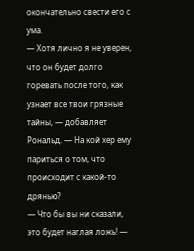окончательно свести его с ума.
— Хотя лично я не уверен, что он будет долго горевать после того, как узнает все твои грязные тайны, — добавляет Рональд. — На кой хер ему париться о том, что происходит с какой-то дрянью?
— Что бы вы ни сказали, это будет наглая ложь! —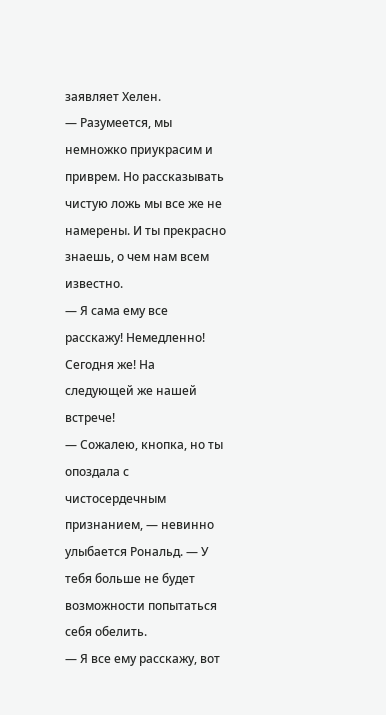заявляет Хелен.
— Разумеется, мы немножко приукрасим и приврем. Но рассказывать чистую ложь мы все же не намерены. И ты прекрасно знаешь, о чем нам всем известно.
— Я сама ему все расскажу! Немедленно! Сегодня же! На следующей же нашей встрече!
— Сожалею, кнопка, но ты опоздала с чистосердечным признанием, — невинно улыбается Рональд. — У тебя больше не будет возможности попытаться себя обелить.
— Я все ему расскажу, вот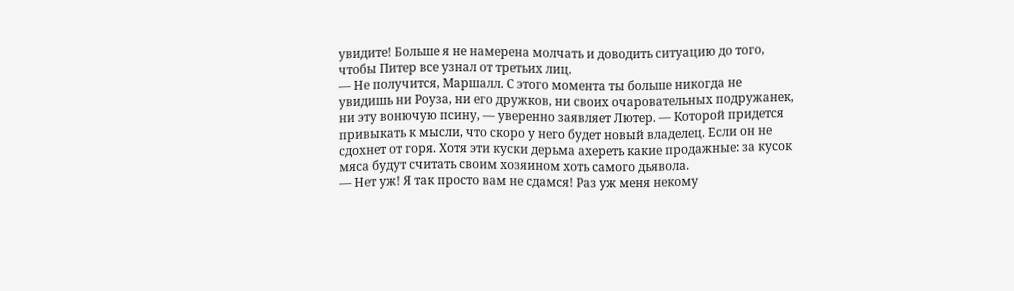увидите! Больше я не намерена молчать и доводить ситуацию до того, чтобы Питер все узнал от третьих лиц.
— Не получится, Маршалл. С этого момента ты больше никогда не увидишь ни Роуза, ни его дружков, ни своих очаровательных подружанек, ни эту вонючую псину, — уверенно заявляет Лютер. — Которой придется привыкать к мысли, что скоро у него будет новый владелец. Если он не сдохнет от горя. Хотя эти куски дерьма ахереть какие продажные: за кусок мяса будут считать своим хозяином хоть самого дьявола.
— Нет уж! Я так просто вам не сдамся! Раз уж меня некому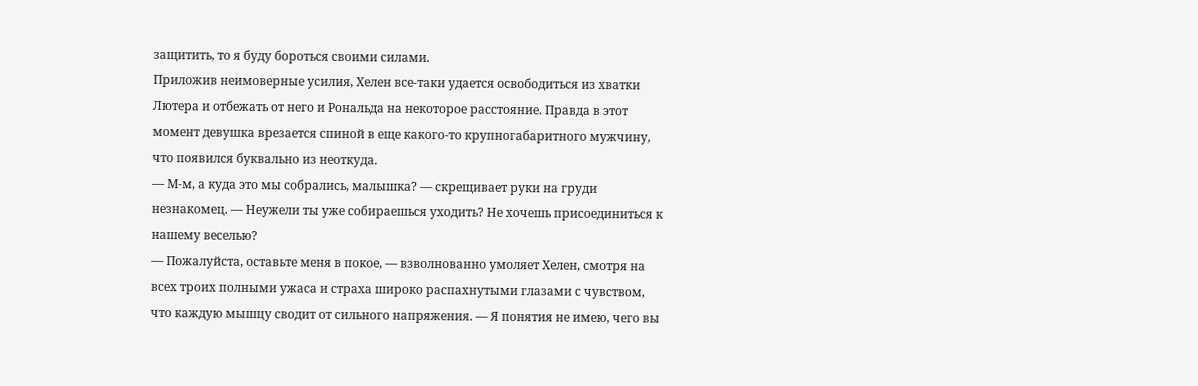защитить, то я буду бороться своими силами.
Приложив неимоверные усилия, Хелен все-таки удается освободиться из хватки Лютера и отбежать от него и Рональда на некоторое расстояние. Правда в этот момент девушка врезается спиной в еще какого-то крупногабаритного мужчину, что появился буквально из неоткуда.
— М-м, а куда это мы собрались, малышка? — скрещивает руки на груди незнакомец. — Неужели ты уже собираешься уходить? Не хочешь присоединиться к нашему веселью?
— Пожалуйста, оставьте меня в покое, — взволнованно умоляет Хелен, смотря на всех троих полными ужаса и страха широко распахнутыми глазами с чувством, что каждую мышцу сводит от сильного напряжения. — Я понятия не имею, чего вы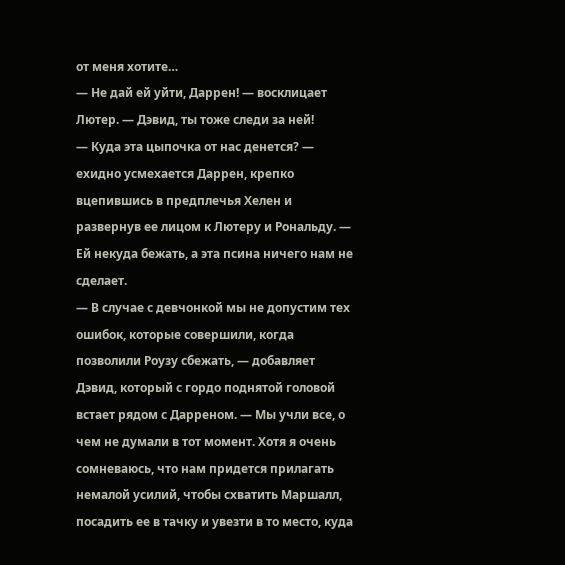от меня хотите…
— Не дай ей уйти, Даррен! — восклицает Лютер. — Дэвид, ты тоже следи за ней!
— Куда эта цыпочка от нас денется? — ехидно усмехается Даррен, крепко вцепившись в предплечья Хелен и развернув ее лицом к Лютеру и Рональду. — Ей некуда бежать, а эта псина ничего нам не сделает.
— В случае с девчонкой мы не допустим тех ошибок, которые совершили, когда позволили Роузу сбежать, — добавляет Дэвид, который с гордо поднятой головой встает рядом с Дарреном. — Мы учли все, о чем не думали в тот момент. Хотя я очень сомневаюсь, что нам придется прилагать немалой усилий, чтобы схватить Маршалл, посадить ее в тачку и увезти в то место, куда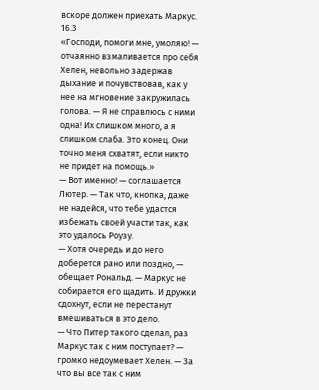вскоре должен приехать Маркус.
16.3
«Господи, помоги мне, умоляю! — отчаянно взмаливается про себя Хелен, невольно задержав дыхание и почувствовав, как у нее на мгновение закружилась голова. — Я не справлюсь с ними одна! Их слишком много, а я слишком слаба. Это конец. Они точно меня схватят, если никто не придет на помощь.»
— Вот именно! — соглашается Лютер. — Так что, кнопка, даже не надейся, что тебе удастся избежать своей участи так, как это удалось Роузу.
— Хотя очередь и до него доберется рано или поздно, — обещает Рональд. — Маркус не собирается его щадить. И дружки сдохнут, если не перестанут вмешиваться в это дело.
— Что Питер такого сделал, раз Маркус так с ним поступает? — громко недоумевает Хелен. — За что вы все так с ним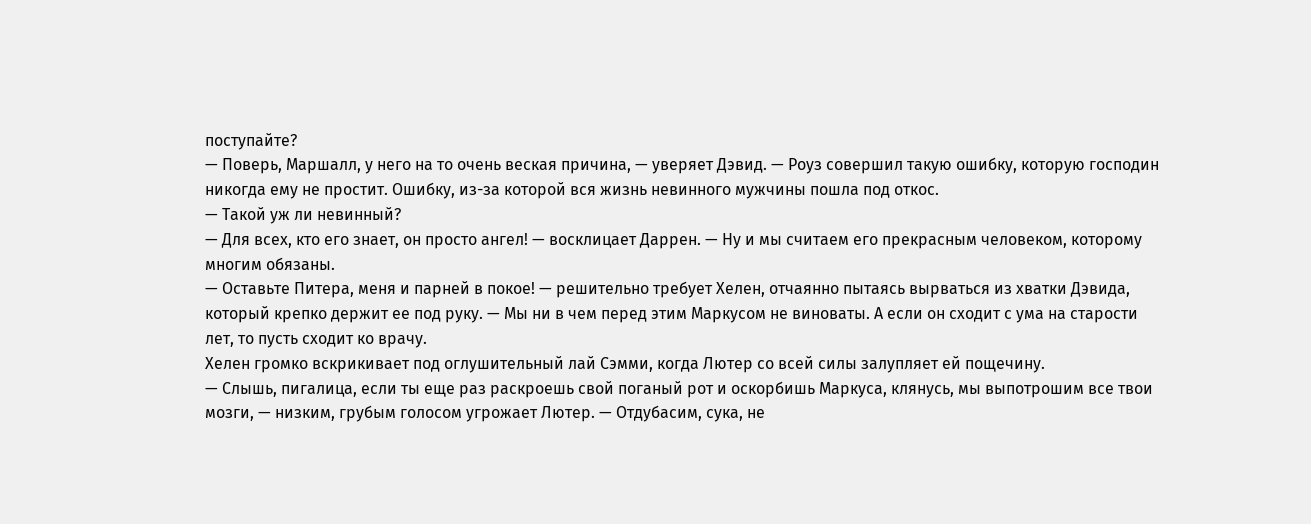поступайте?
— Поверь, Маршалл, у него на то очень веская причина, — уверяет Дэвид. — Роуз совершил такую ошибку, которую господин никогда ему не простит. Ошибку, из-за которой вся жизнь невинного мужчины пошла под откос.
— Такой уж ли невинный?
— Для всех, кто его знает, он просто ангел! — восклицает Даррен. — Ну и мы считаем его прекрасным человеком, которому многим обязаны.
— Оставьте Питера, меня и парней в покое! — решительно требует Хелен, отчаянно пытаясь вырваться из хватки Дэвида, который крепко держит ее под руку. — Мы ни в чем перед этим Маркусом не виноваты. А если он сходит с ума на старости лет, то пусть сходит ко врачу.
Хелен громко вскрикивает под оглушительный лай Сэмми, когда Лютер со всей силы залупляет ей пощечину.
— Слышь, пигалица, если ты еще раз раскроешь свой поганый рот и оскорбишь Маркуса, клянусь, мы выпотрошим все твои мозги, — низким, грубым голосом угрожает Лютер. — Отдубасим, сука, не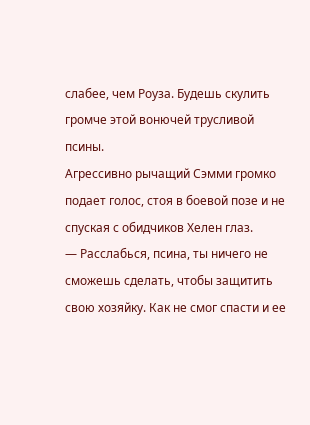слабее, чем Роуза. Будешь скулить громче этой вонючей трусливой псины.
Агрессивно рычащий Сэмми громко подает голос, стоя в боевой позе и не спуская с обидчиков Хелен глаз.
— Расслабься, псина, ты ничего не сможешь сделать, чтобы защитить свою хозяйку. Как не смог спасти и ее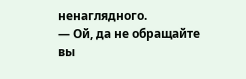ненаглядного.
— Ой, да не обращайте вы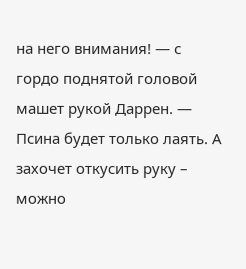на него внимания! — с гордо поднятой головой машет рукой Даррен. — Псина будет только лаять. А захочет откусить руку – можно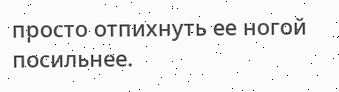просто отпихнуть ее ногой посильнее.